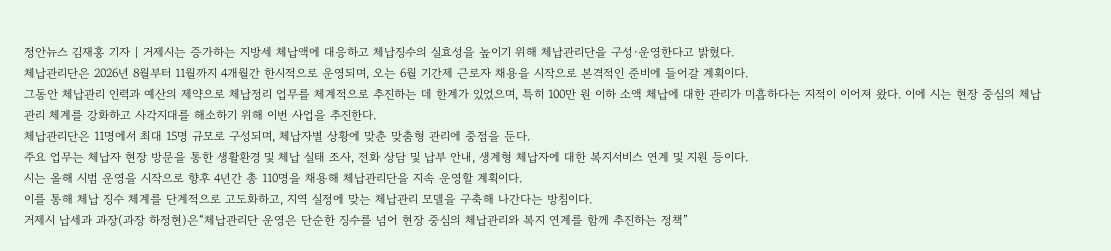정안뉴스 김재홍 기자 | 거제시는 증가하는 지방세 체납액에 대응하고 체납징수의 실효성을 높이기 위해 체납관리단을 구성·운영한다고 밝혔다.
체납관리단은 2026년 8월부터 11월까지 4개월간 한시적으로 운영되며, 오는 6월 기간제 근로자 채용을 시작으로 본격적인 준비에 들어갈 계획이다.
그동안 체납관리 인력과 예산의 제약으로 체납정리 업무를 체계적으로 추진하는 데 한계가 있었으며, 특히 100만 원 이하 소액 체납에 대한 관리가 미흡하다는 지적이 이어져 왔다. 이에 시는 현장 중심의 체납관리 체계를 강화하고 사각지대를 해소하기 위해 이번 사업을 추진한다.
체납관리단은 11명에서 최대 15명 규모로 구성되며, 체납자별 상황에 맞춘 맞춤형 관리에 중점을 둔다.
주요 업무는 체납자 현장 방문을 통한 생활환경 및 체납 실태 조사, 전화 상담 및 납부 안내, 생계형 체납자에 대한 복지서비스 연계 및 지원 등이다.
시는 올해 시범 운영을 시작으로 향후 4년간 총 110명을 채용해 체납관리단을 지속 운영할 계획이다.
이를 통해 체납 징수 체계를 단계적으로 고도화하고, 지역 실정에 맞는 체납관리 모델을 구축해 나간다는 방침이다.
거제시 납세과 과장(과장 하정현)은“체납관리단 운영은 단순한 징수를 넘어 현장 중심의 체납관리와 복지 연계를 함께 추진하는 정책”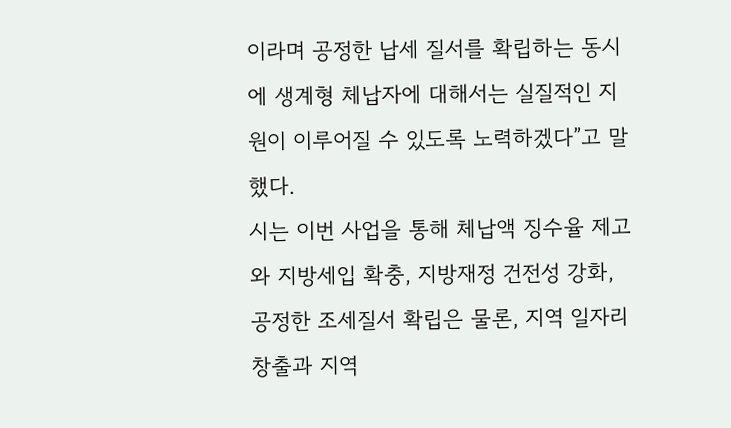이라며 공정한 납세 질서를 확립하는 동시에 생계형 체납자에 대해서는 실질적인 지원이 이루어질 수 있도록 노력하겠다”고 말했다.
시는 이번 사업을 통해 체납액 징수율 제고와 지방세입 확충, 지방재정 건전성 강화, 공정한 조세질서 확립은 물론, 지역 일자리 창출과 지역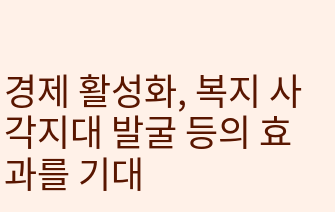경제 활성화, 복지 사각지대 발굴 등의 효과를 기대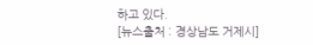하고 있다.
[뉴스출처 : 경상남도 거제시]